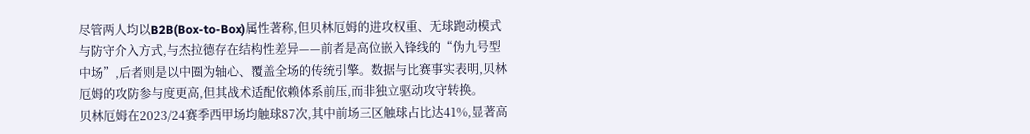尽管两人均以B2B(Box-to-Box)属性著称,但贝林厄姆的进攻权重、无球跑动模式与防守介入方式,与杰拉德存在结构性差异——前者是高位嵌入锋线的“伪九号型中场”,后者则是以中圈为轴心、覆盖全场的传统引擎。数据与比赛事实表明,贝林厄姆的攻防参与度更高,但其战术适配依赖体系前压,而非独立驱动攻守转换。
贝林厄姆在2023/24赛季西甲场均触球87次,其中前场三区触球占比达41%,显著高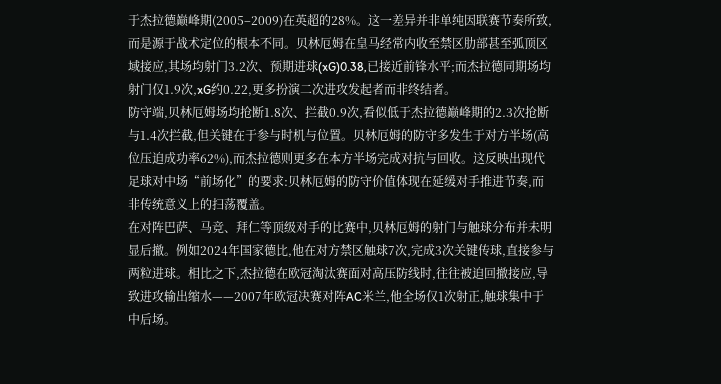于杰拉德巅峰期(2005–2009)在英超的28%。这一差异并非单纯因联赛节奏所致,而是源于战术定位的根本不同。贝林厄姆在皇马经常内收至禁区肋部甚至弧顶区域接应,其场均射门3.2次、预期进球(xG)0.38,已接近前锋水平;而杰拉德同期场均射门仅1.9次,xG约0.22,更多扮演二次进攻发起者而非终结者。
防守端,贝林厄姆场均抢断1.8次、拦截0.9次,看似低于杰拉德巅峰期的2.3次抢断与1.4次拦截,但关键在于参与时机与位置。贝林厄姆的防守多发生于对方半场(高位压迫成功率62%),而杰拉德则更多在本方半场完成对抗与回收。这反映出现代足球对中场“前场化”的要求:贝林厄姆的防守价值体现在延缓对手推进节奏,而非传统意义上的扫荡覆盖。
在对阵巴萨、马竞、拜仁等顶级对手的比赛中,贝林厄姆的射门与触球分布并未明显后撤。例如2024年国家德比,他在对方禁区触球7次,完成3次关键传球,直接参与两粒进球。相比之下,杰拉德在欧冠淘汰赛面对高压防线时,往往被迫回撤接应,导致进攻输出缩水——2007年欧冠决赛对阵AC米兰,他全场仅1次射正,触球集中于中后场。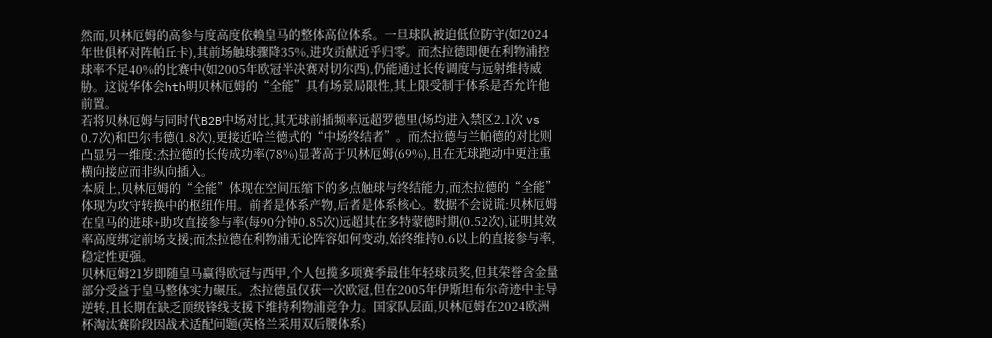然而,贝林厄姆的高参与度高度依赖皇马的整体高位体系。一旦球队被迫低位防守(如2024年世俱杯对阵帕丘卡),其前场触球骤降35%,进攻贡献近乎归零。而杰拉德即便在利物浦控球率不足40%的比赛中(如2005年欧冠半决赛对切尔西),仍能通过长传调度与远射维持威胁。这说华体会hth明贝林厄姆的“全能”具有场景局限性,其上限受制于体系是否允许他前置。
若将贝林厄姆与同时代B2B中场对比,其无球前插频率远超罗德里(场均进入禁区2.1次 vs 0.7次)和巴尔韦德(1.8次),更接近哈兰德式的“中场终结者”。而杰拉德与兰帕德的对比则凸显另一维度:杰拉德的长传成功率(78%)显著高于贝林厄姆(69%),且在无球跑动中更注重横向接应而非纵向插入。
本质上,贝林厄姆的“全能”体现在空间压缩下的多点触球与终结能力,而杰拉德的“全能”体现为攻守转换中的枢纽作用。前者是体系产物,后者是体系核心。数据不会说谎:贝林厄姆在皇马的进球+助攻直接参与率(每90分钟0.85次)远超其在多特蒙德时期(0.52次),证明其效率高度绑定前场支援;而杰拉德在利物浦无论阵容如何变动,始终维持0.6以上的直接参与率,稳定性更强。
贝林厄姆21岁即随皇马赢得欧冠与西甲,个人包揽多项赛季最佳年轻球员奖,但其荣誉含金量部分受益于皇马整体实力碾压。杰拉德虽仅获一次欧冠,但在2005年伊斯坦布尔奇迹中主导逆转,且长期在缺乏顶级锋线支援下维持利物浦竞争力。国家队层面,贝林厄姆在2024欧洲杯淘汰赛阶段因战术适配问题(英格兰采用双后腰体系)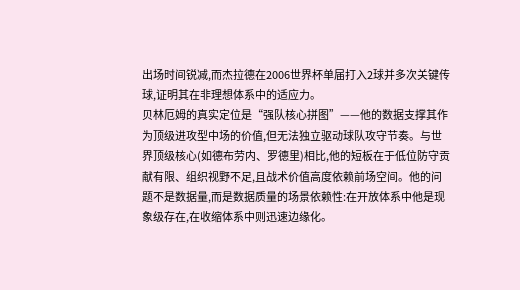出场时间锐减,而杰拉德在2006世界杯单届打入2球并多次关键传球,证明其在非理想体系中的适应力。
贝林厄姆的真实定位是“强队核心拼图”——他的数据支撑其作为顶级进攻型中场的价值,但无法独立驱动球队攻守节奏。与世界顶级核心(如德布劳内、罗德里)相比,他的短板在于低位防守贡献有限、组织视野不足,且战术价值高度依赖前场空间。他的问题不是数据量,而是数据质量的场景依赖性:在开放体系中他是现象级存在,在收缩体系中则迅速边缘化。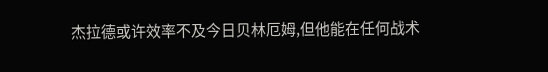杰拉德或许效率不及今日贝林厄姆,但他能在任何战术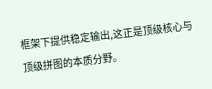框架下提供稳定输出,这正是顶级核心与顶级拼图的本质分野。